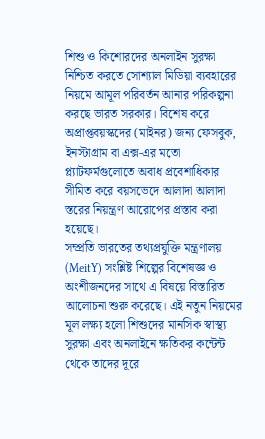শিশু ও কিশোরদের অনলাইন সুরক্ষা নিশ্চিত করতে সোশ্যাল মিডিয়া ব্যবহারের নিয়মে আমূল পরিবর্তন আনার পরিকল্পনা করছে ভারত সরকার। বিশেষ করে অপ্রাপ্তবয়স্কদের (মাইনর) জন্য ফেসবুক, ইনস্টাগ্রাম বা এক্স-এর মতো প্ল্যাটফর্মগুলোতে অবাধ প্রবেশাধিকার সীমিত করে বয়সভেদে আলাদা আলাদা স্তরের নিয়ন্ত্রণ আরোপের প্রস্তাব করা হয়েছে।
সম্প্রতি ভারতের তথ্যপ্রযুক্তি মন্ত্রণালয় (MeitY) সংশ্লিষ্ট শিল্পের বিশেষজ্ঞ ও অংশীজনদের সাথে এ বিষয়ে বিস্তারিত আলোচনা শুরু করেছে। এই নতুন নিয়মের মূল লক্ষ্য হলো শিশুদের মানসিক স্বাস্থ্য সুরক্ষা এবং অনলাইনে ক্ষতিকর কন্টেন্ট থেকে তাদের দূরে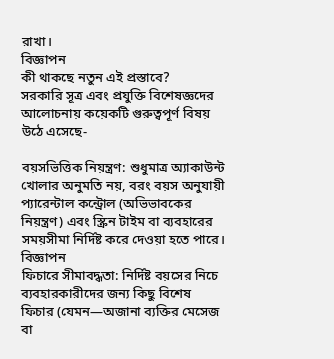রাখা।
বিজ্ঞাপন
কী থাকছে নতুন এই প্রস্তাবে?
সরকারি সূত্র এবং প্রযুক্তি বিশেষজ্ঞদের আলোচনায় কয়েকটি গুরুত্বপূর্ণ বিষয় উঠে এসেছে-

বয়সভিত্তিক নিয়ন্ত্রণ: শুধুমাত্র অ্যাকাউন্ট খোলার অনুমতি নয়, বরং বয়স অনুযায়ী প্যারেন্টাল কন্ট্রোল (অভিভাবকের নিয়ন্ত্রণ) এবং স্ক্রিন টাইম বা ব্যবহারের সময়সীমা নির্দিষ্ট করে দেওয়া হতে পারে।
বিজ্ঞাপন
ফিচারে সীমাবদ্ধতা: নির্দিষ্ট বয়সের নিচে ব্যবহারকারীদের জন্য কিছু বিশেষ ফিচার (যেমন—অজানা ব্যক্তির মেসেজ বা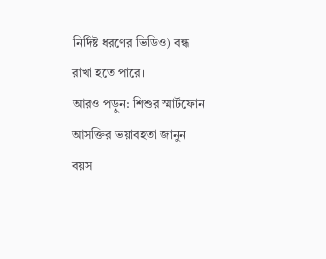নির্দিষ্ট ধরণের ভিডিও) বন্ধ রাখা হতে পারে।
আরও পড়ুন: শিশুর স্মার্টফোন আসক্তির ভয়াবহতা জানুন
বয়স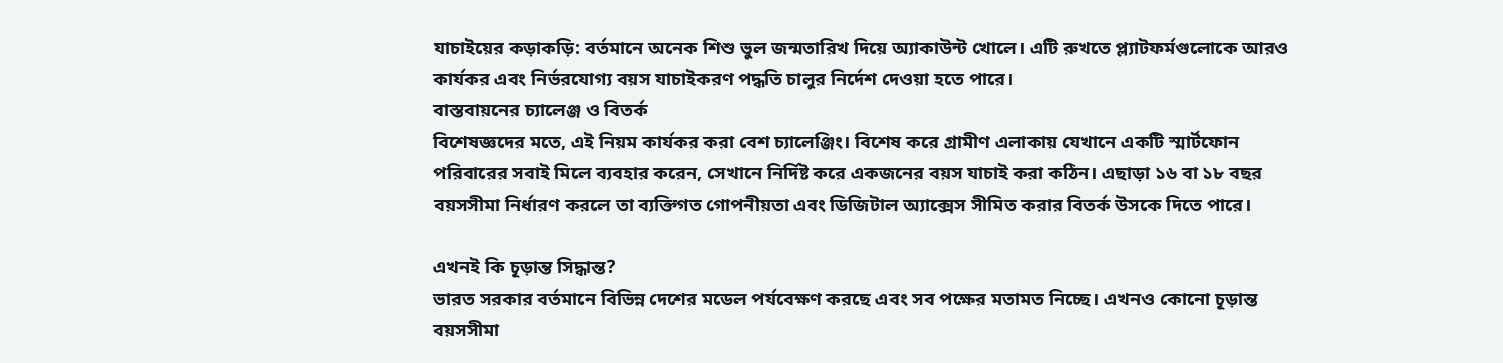যাচাইয়ের কড়াকড়ি: বর্তমানে অনেক শিশু ভুল জন্মতারিখ দিয়ে অ্যাকাউন্ট খোলে। এটি রুখতে প্ল্যাটফর্মগুলোকে আরও কার্যকর এবং নির্ভরযোগ্য বয়স যাচাইকরণ পদ্ধতি চালুর নির্দেশ দেওয়া হতে পারে।
বাস্তবায়নের চ্যালেঞ্জ ও বিতর্ক
বিশেষজ্ঞদের মতে, এই নিয়ম কার্যকর করা বেশ চ্যালেঞ্জিং। বিশেষ করে গ্রামীণ এলাকায় যেখানে একটি স্মার্টফোন পরিবারের সবাই মিলে ব্যবহার করেন, সেখানে নির্দিষ্ট করে একজনের বয়স যাচাই করা কঠিন। এছাড়া ১৬ বা ১৮ বছর বয়সসীমা নির্ধারণ করলে তা ব্যক্তিগত গোপনীয়তা এবং ডিজিটাল অ্যাক্সেস সীমিত করার বিতর্ক উসকে দিতে পারে।

এখনই কি চূড়ান্ত সিদ্ধান্ত?
ভারত সরকার বর্তমানে বিভিন্ন দেশের মডেল পর্যবেক্ষণ করছে এবং সব পক্ষের মতামত নিচ্ছে। এখনও কোনো চূড়ান্ত বয়সসীমা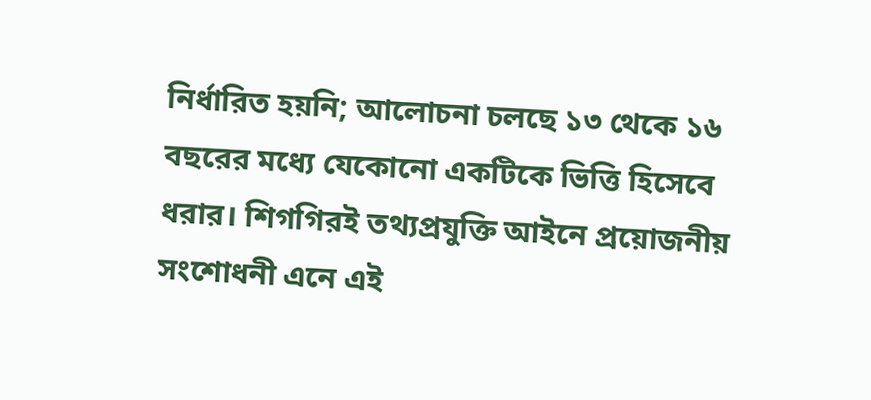নির্ধারিত হয়নি; আলোচনা চলছে ১৩ থেকে ১৬ বছরের মধ্যে যেকোনো একটিকে ভিত্তি হিসেবে ধরার। শিগগিরই তথ্যপ্রযুক্তি আইনে প্রয়োজনীয় সংশোধনী এনে এই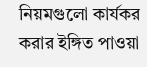নিয়মগুলো কার্যকর করার ইঙ্গিত পাওয়া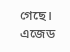গেছে।
এজেড